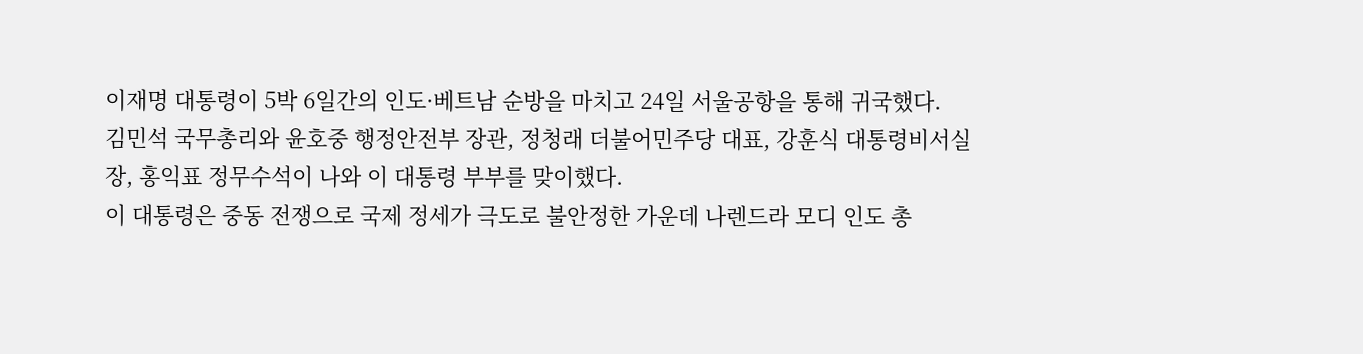이재명 대통령이 5박 6일간의 인도·베트남 순방을 마치고 24일 서울공항을 통해 귀국했다.
김민석 국무총리와 윤호중 행정안전부 장관, 정청래 더불어민주당 대표, 강훈식 대통령비서실장, 홍익표 정무수석이 나와 이 대통령 부부를 맞이했다.
이 대통령은 중동 전쟁으로 국제 정세가 극도로 불안정한 가운데 나렌드라 모디 인도 총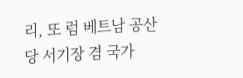리, 또 럼 베트남 공산당 서기장 겸 국가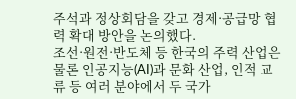주석과 정상회담을 갖고 경제·공급망 협력 확대 방안을 논의했다.
조선·원전·반도체 등 한국의 주력 산업은 물론 인공지능(AI)과 문화 산업, 인적 교류 등 여러 분야에서 두 국가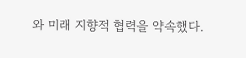와 미래 지향적 협력을 약속했다.